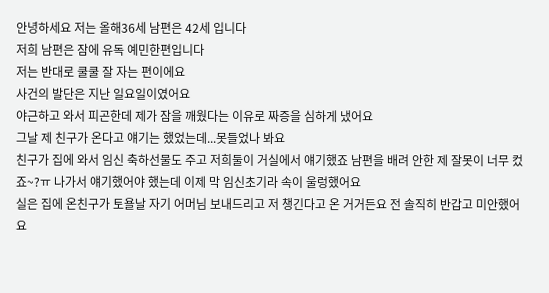안녕하세요 저는 올해36세 남편은 42세 입니다
저희 남편은 잠에 유독 예민한편입니다
저는 반대로 쿨쿨 잘 자는 편이에요
사건의 발단은 지난 일요일이였어요
야근하고 와서 피곤한데 제가 잠을 깨웠다는 이유로 짜증을 심하게 냈어요
그날 제 친구가 온다고 얘기는 했었는데...못들었나 봐요
친구가 집에 와서 임신 축하선물도 주고 저희둘이 거실에서 얘기했죠 남편을 배려 안한 제 잘못이 너무 컸죠~?ㅠ 나가서 얘기했어야 했는데 이제 막 임신초기라 속이 울렁했어요
실은 집에 온친구가 토욜날 자기 어머님 보내드리고 저 챙긴다고 온 거거든요 전 솔직히 반갑고 미안했어요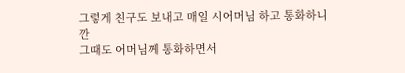그렇게 친구도 보내고 매일 시어머님 하고 통화하니깐
그때도 어머님께 통화하면서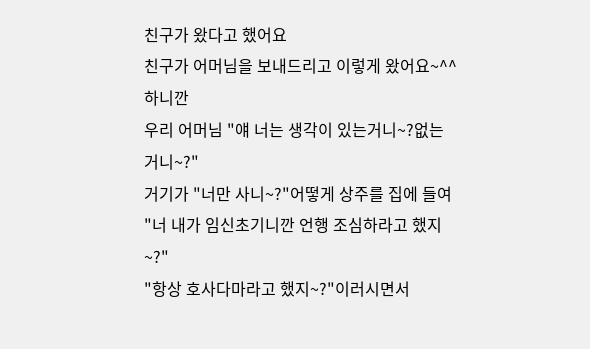친구가 왔다고 했어요
친구가 어머님을 보내드리고 이렇게 왔어요~^^하니깐
우리 어머님 "얘 너는 생각이 있는거니~?없는거니~?"
거기가 "너만 사니~?"어떻게 상주를 집에 들여
"너 내가 임신초기니깐 언행 조심하라고 했지~?"
"항상 호사다마라고 했지~?"이러시면서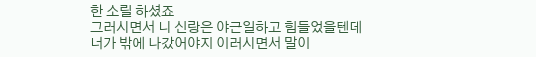한 소릴 하셨죠
그러시면서 니 신랑은 야근일하고 힘들었을텐데 너가 밖에 나갔어야지 이러시면서 말이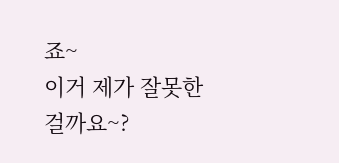죠~
이거 제가 잘못한걸까요~?